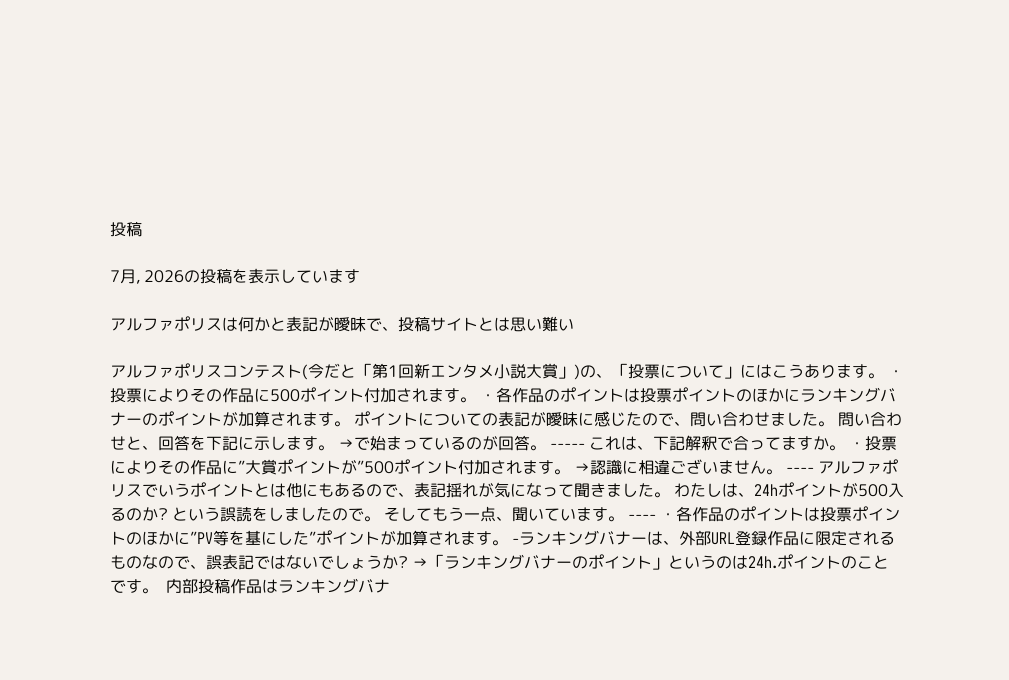投稿

7月, 2026の投稿を表示しています

アルファポリスは何かと表記が曖昧で、投稿サイトとは思い難い

アルファポリスコンテスト(今だと「第1回新エンタメ小説大賞」)の、「投票について」にはこうあります。 ・投票によりその作品に500ポイント付加されます。 ・各作品のポイントは投票ポイントのほかにランキングバナーのポイントが加算されます。 ポイントについての表記が曖昧に感じたので、問い合わせました。 問い合わせと、回答を下記に示します。 →で始まっているのが回答。 ----- これは、下記解釈で合ってますか。 ・投票によりその作品に”大賞ポイントが”500ポイント付加されます。 →認識に相違ございません。 ---- アルファポリスでいうポイントとは他にもあるので、表記揺れが気になって聞きました。 わたしは、24hポイントが500入るのか? という誤読をしましたので。 そしてもう一点、聞いています。 ---- ・各作品のポイントは投票ポイントのほかに”PV等を基にした”ポイントが加算されます。 -ランキングバナーは、外部URL登録作品に限定されるものなので、誤表記ではないでしょうか? →「ランキングバナーのポイント」というのは24h.ポイントのことです。  内部投稿作品はランキングバナ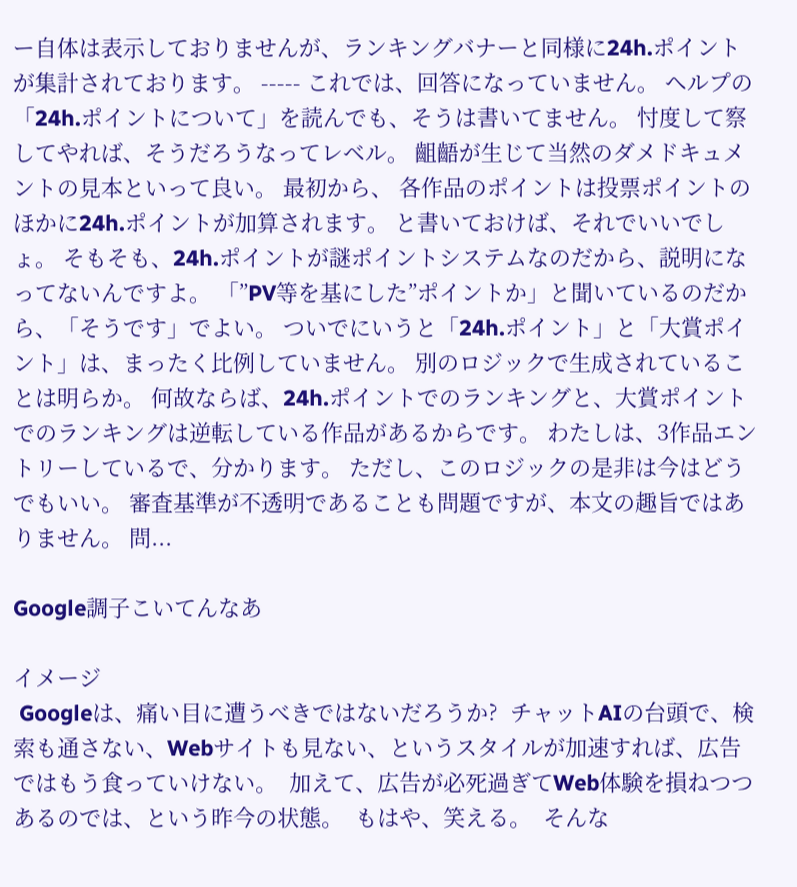ー自体は表示しておりませんが、ランキングバナーと同様に24h.ポイントが集計されております。 ----- これでは、回答になっていません。 ヘルプの「24h.ポイントについて」を読んでも、そうは書いてません。 忖度して察してやれば、そうだろうなってレベル。 齟齬が生じて当然のダメドキュメントの見本といって良い。 最初から、 各作品のポイントは投票ポイントのほかに24h.ポイントが加算されます。 と書いておけば、それでいいでしょ。 そもそも、24h.ポイントが謎ポイントシステムなのだから、説明になってないんですよ。 「”PV等を基にした”ポイントか」と聞いているのだから、「そうです」でよい。 ついでにいうと「24h.ポイント」と「大賞ポイント」は、まったく比例していません。 別のロジックで生成されていることは明らか。 何故ならば、24h.ポイントでのランキングと、大賞ポイントでのランキングは逆転している作品があるからです。 わたしは、3作品エントリーしているで、分かります。 ただし、このロジックの是非は今はどうでもいい。 審査基準が不透明であることも問題ですが、本文の趣旨ではありません。 問...

Google調子こいてんなあ

イメージ
 Googleは、痛い目に遭うべきではないだろうか?  チャットAIの台頭で、検索も通さない、Webサイトも見ない、というスタイルが加速すれば、広告ではもう食っていけない。  加えて、広告が必死過ぎてWeb体験を損ねつつあるのでは、という昨今の状態。  もはや、笑える。  そんな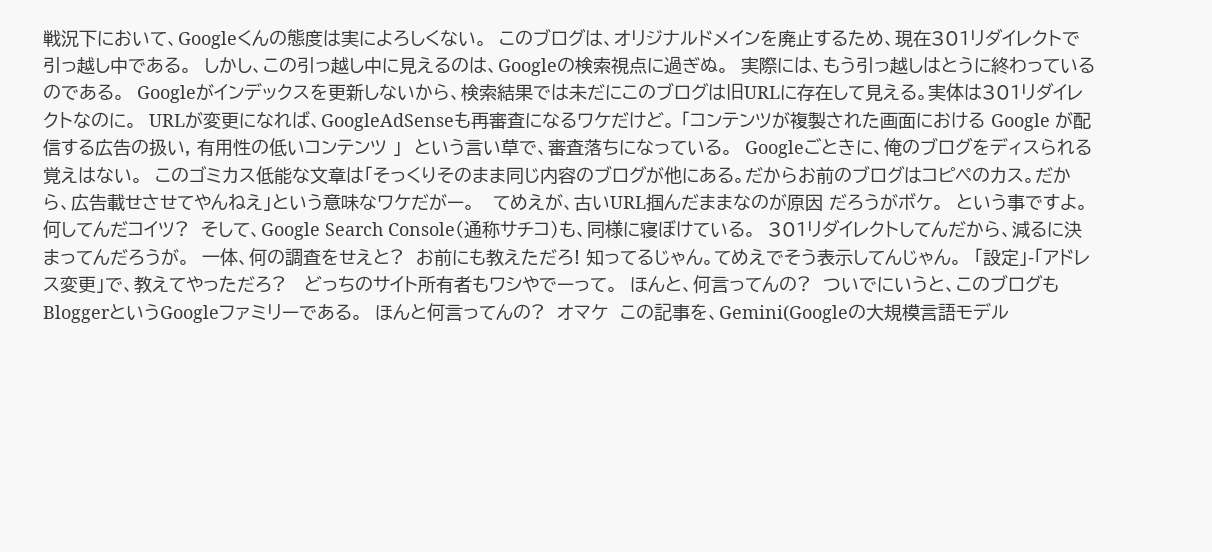戦況下において、Googleくんの態度は実によろしくない。  このブログは、オリジナルドメインを廃止するため、現在301リダイレクトで引っ越し中である。  しかし、この引っ越し中に見えるのは、Googleの検索視点に過ぎぬ。  実際には、もう引っ越しはとうに終わっているのである。  Googleがインデックスを更新しないから、検索結果では未だにこのブログは旧URLに存在して見える。実体は301リダイレクトなのに。  URLが変更になれば、GoogleAdSenseも再審査になるワケだけど。 「コンテンツが複製された画面における Google が配信する広告の扱い, 有用性の低いコンテンツ 」  という言い草で、審査落ちになっている。  Googleごときに、俺のブログをディスられる覚えはない。  このゴミカス低能な文章は「そっくりそのまま同じ内容のブログが他にある。だからお前のブログはコピペのカス。だから、広告載せさせてやんねえ」という意味なワケだがー。   てめえが、古いURL掴んだままなのが原因 だろうがボケ。  という事ですよ。  何してんだコイツ?  そして、Google Search Console(通称サチコ)も、同様に寝ぼけている。  301リダイレクトしてんだから、減るに決まってんだろうが。  一体、何の調査をせえと?  お前にも教えただろ! 知ってるじゃん。てめえでそう表示してんじゃん。  「設定」-「アドレス変更」で、教えてやっただろ?   どっちのサイト所有者もワシやでーって。  ほんと、何言ってんの?  ついでにいうと、このブログもBloggerというGoogleファミリーである。  ほんと何言ってんの?  オマケ  この記事を、Gemini(Googleの大規模言語モデル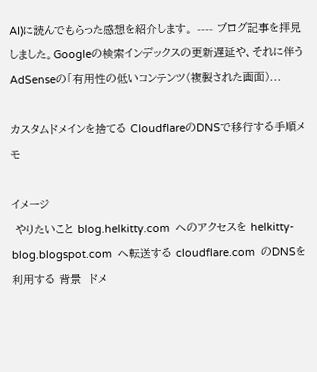AI)に読んでもらった感想を紹介します。 ---- ブログ記事を拝見しました。Googleの検索インデックスの更新遅延や、それに伴うAdSenseの「有用性の低いコンテンツ(複製された画面)...

カスタムドメインを捨てる CloudflareのDNSで移行する手順メモ

イメージ
 やりたいこと blog.helkitty.com  へのアクセスを helkitty-blog.blogspot.com  へ転送する cloudflare.com  のDNSを利用する 背景  ドメ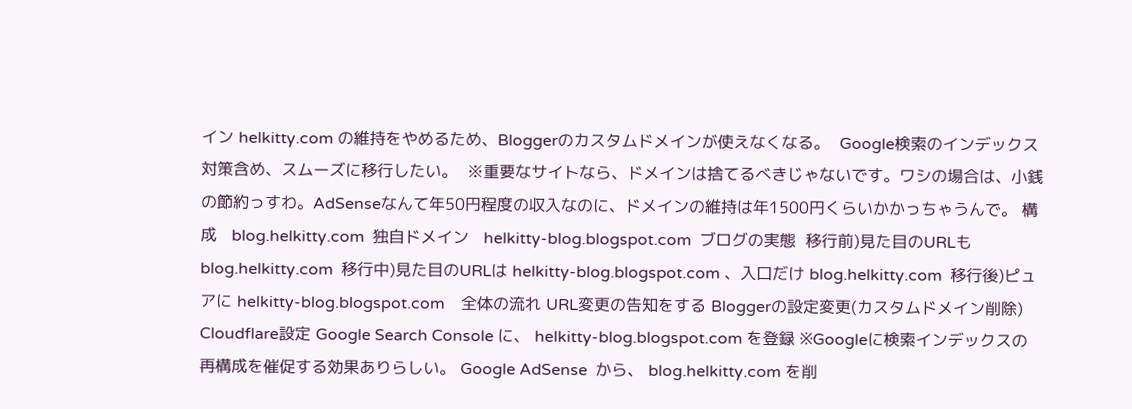イン helkitty.com の維持をやめるため、Bloggerのカスタムドメインが使えなくなる。  Google検索のインデックス対策含め、スムーズに移行したい。  ※重要なサイトなら、ドメインは捨てるべきじゃないです。ワシの場合は、小銭の節約っすわ。AdSenseなんて年50円程度の収入なのに、ドメインの維持は年1500円くらいかかっちゃうんで。 構成   blog.helkitty.com  独自ドメイン   helkitty-blog.blogspot.com  ブログの実態  移行前)見た目のURLも blog.helkitty.com  移行中)見た目のURLは helkitty-blog.blogspot.com 、入口だけ blog.helkitty.com  移行後)ピュアに helkitty-blog.blogspot.com    全体の流れ URL変更の告知をする Bloggerの設定変更(カスタムドメイン削除) Cloudflare設定 Google Search Console に、 helkitty-blog.blogspot.com を登録 ※Googleに検索インデックスの再構成を催促する効果ありらしい。 Google AdSense  から、 blog.helkitty.com を削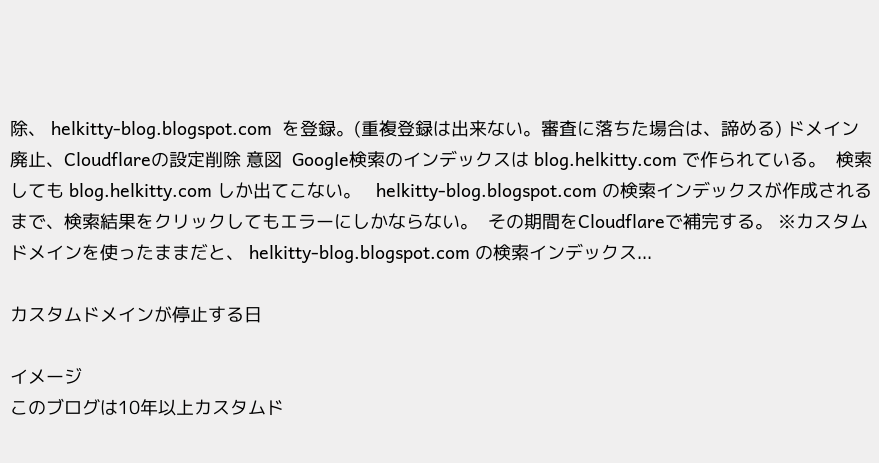除、 helkitty-blog.blogspot.com  を登録。(重複登録は出来ない。審査に落ちた場合は、諦める) ドメイン廃止、Cloudflareの設定削除 意図  Google検索のインデックスは blog.helkitty.com で作られている。  検索しても blog.helkitty.com しか出てこない。   helkitty-blog.blogspot.com の検索インデックスが作成されるまで、検索結果をクリックしてもエラーにしかならない。  その期間をCloudflareで補完する。 ※カスタムドメインを使ったままだと、 helkitty-blog.blogspot.com の検索インデックス...

カスタムドメインが停止する日

イメージ
このブログは10年以上カスタムド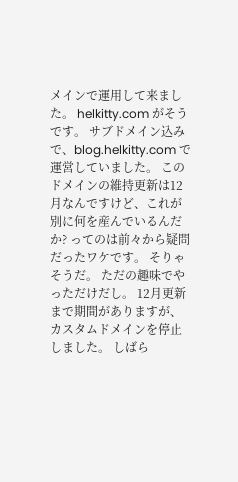メインで運用して来ました。 helkitty.com がそうです。 サブドメイン込みで、blog.helkitty.com で運営していました。 このドメインの維持更新は12月なんですけど、これが別に何を産んでいるんだか? ってのは前々から疑問だったワケです。 そりゃそうだ。 ただの趣味でやっただけだし。 12月更新まで期間がありますが、カスタムドメインを停止しました。 しばら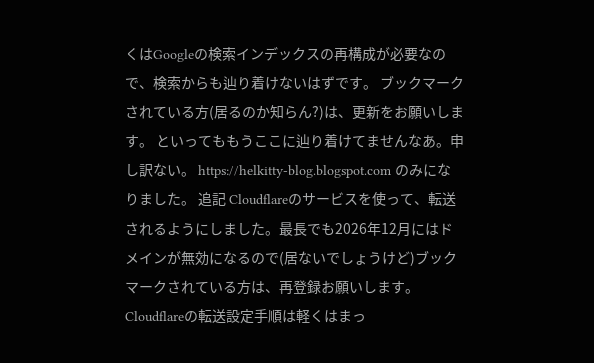くはGoogleの検索インデックスの再構成が必要なので、検索からも辿り着けないはずです。 ブックマークされている方(居るのか知らん?)は、更新をお願いします。 といってももうここに辿り着けてませんなあ。申し訳ない。 https://helkitty-blog.blogspot.com のみになりました。 追記 Cloudflareのサービスを使って、転送されるようにしました。最長でも2026年12月にはドメインが無効になるので(居ないでしょうけど)ブックマークされている方は、再登録お願いします。 Cloudflareの転送設定手順は軽くはまっ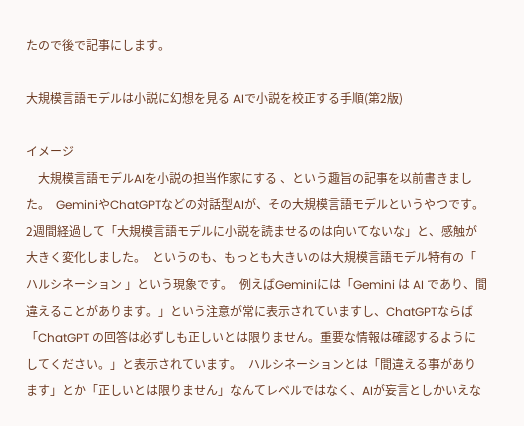たので後で記事にします。

大規模言語モデルは小説に幻想を見る AIで小説を校正する手順(第2版)

イメージ
    大規模言語モデルAIを小説の担当作家にする 、という趣旨の記事を以前書きました。  GeminiやChatGPTなどの対話型AIが、その大規模言語モデルというやつです。  2週間経過して「大規模言語モデルに小説を読ませるのは向いてないな」と、感触が大きく変化しました。  というのも、もっとも大きいのは大規模言語モデル特有の「 ハルシネーション 」という現象です。  例えばGeminiには「Gemini は AI であり、間違えることがあります。」という注意が常に表示されていますし、ChatGPTならば「ChatGPT の回答は必ずしも正しいとは限りません。重要な情報は確認するようにしてください。」と表示されています。  ハルシネーションとは「間違える事があります」とか「正しいとは限りません」なんてレベルではなく、AIが妄言としかいえな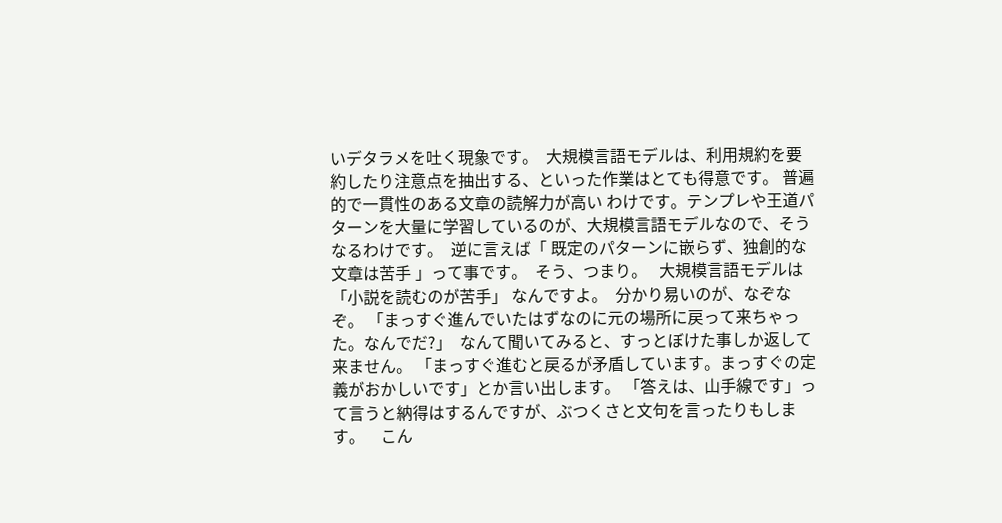いデタラメを吐く現象です。  大規模言語モデルは、利用規約を要約したり注意点を抽出する、といった作業はとても得意です。 普遍的で一貫性のある文章の読解力が高い わけです。テンプレや王道パターンを大量に学習しているのが、大規模言語モデルなので、そうなるわけです。  逆に言えば「 既定のパターンに嵌らず、独創的な文章は苦手 」って事です。  そう、つまり。   大規模言語モデルは「小説を読むのが苦手」 なんですよ。  分かり易いのが、なぞなぞ。 「まっすぐ進んでいたはずなのに元の場所に戻って来ちゃった。なんでだ?」  なんて聞いてみると、すっとぼけた事しか返して来ません。 「まっすぐ進むと戻るが矛盾しています。まっすぐの定義がおかしいです」とか言い出します。 「答えは、山手線です」って言うと納得はするんですが、ぶつくさと文句を言ったりもします。    こん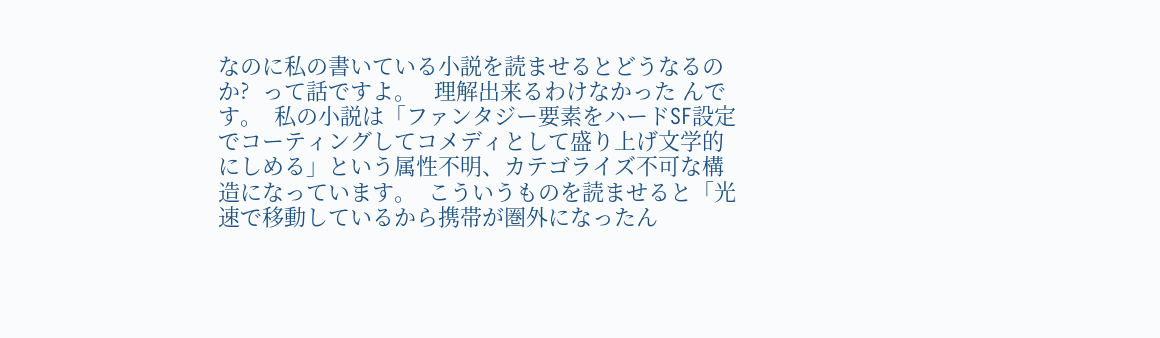なのに私の書いている小説を読ませるとどうなるのか?  って話ですよ。   理解出来るわけなかった んです。  私の小説は「ファンタジー要素をハードSF設定でコーティングしてコメディとして盛り上げ文学的にしめる」という属性不明、カテゴライズ不可な構造になっています。  こういうものを読ませると「光速で移動しているから携帯が圏外になったん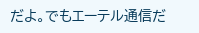だよ。でもエーテル通信だ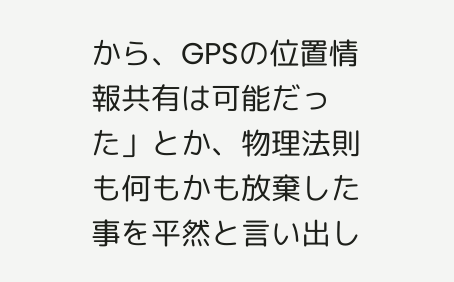から、GPSの位置情報共有は可能だった」とか、物理法則も何もかも放棄した事を平然と言い出し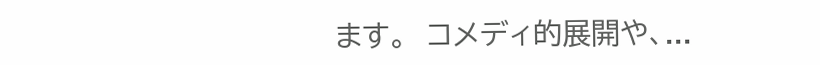ます。  コメディ的展開や、...